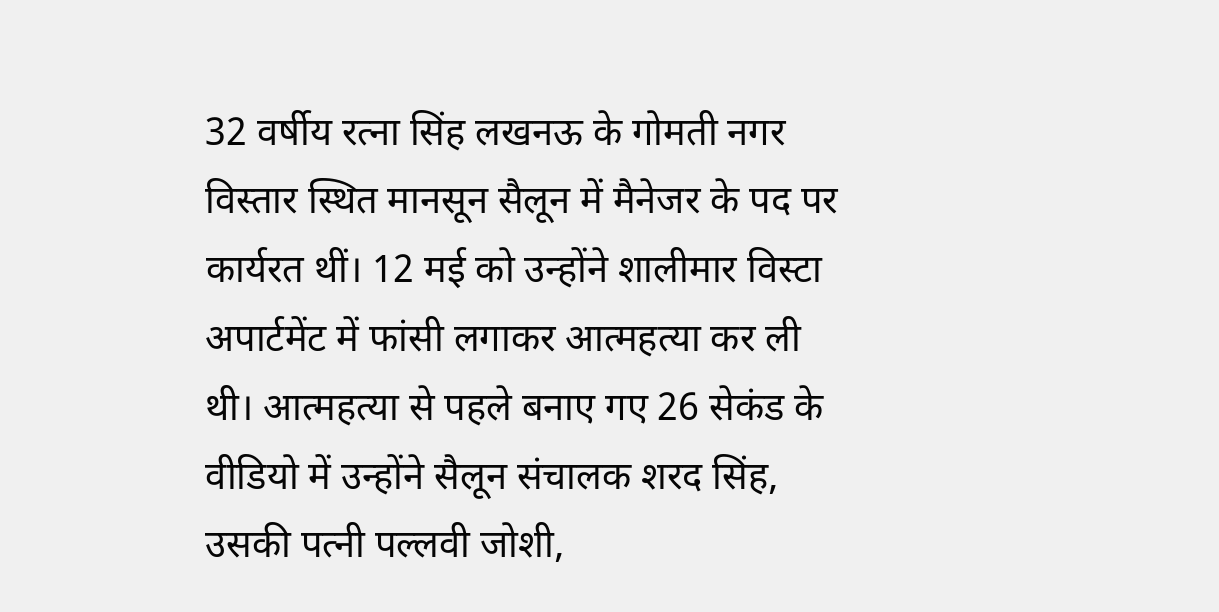32 वर्षीय रत्ना सिंह लखनऊ के गोमती नगर विस्तार स्थित मानसून सैलून में मैनेजर के पद पर कार्यरत थीं। 12 मई को उन्होंने शालीमार विस्टा अपार्टमेंट में फांसी लगाकर आत्महत्या कर ली थी। आत्महत्या से पहले बनाए गए 26 सेकंड के वीडियो में उन्होंने सैलून संचालक शरद सिंह, उसकी पत्नी पल्लवी जोशी,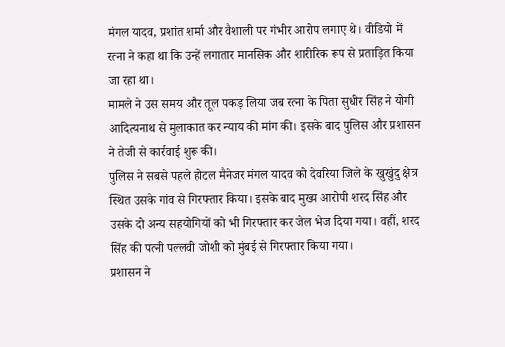मंगल यादव, प्रशांत शर्मा और वैशाली पर गंभीर आरोप लगाए थे। वीडियो में रत्ना ने कहा था कि उन्हें लगातार मानसिक और शारीरिक रूप से प्रताड़ित किया जा रहा था।
मामले ने उस समय और तूल पकड़ लिया जब रत्ना के पिता सुधीर सिंह ने योगी आदित्यनाथ से मुलाकात कर न्याय की मांग की। इसके बाद पुलिस और प्रशासन ने तेजी से कार्रवाई शुरू की।
पुलिस ने सबसे पहले होटल मैनेजर मंगल यादव को देवरिया जिले के खुखुंदु क्षेत्र स्थित उसके गांव से गिरफ्तार किया। इसके बाद मुख्य आरोपी शरद सिंह और उसके दो अन्य सहयोगियों को भी गिरफ्तार कर जेल भेज दिया गया। वहीं, शरद सिंह की पत्नी पल्लवी जोशी को मुंबई से गिरफ्तार किया गया।
प्रशासन ने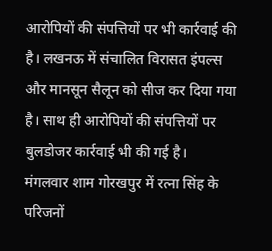आरोपियों की संपत्तियों पर भी कार्रवाई की है। लखनऊ में संचालित विरासत इंपल्स और मानसून सैलून को सीज कर दिया गया है। साथ ही आरोपियों की संपत्तियों पर बुलडोजर कार्रवाई भी की गई है।
मंगलवार शाम गोरखपुर में रत्ना सिंह के परिजनों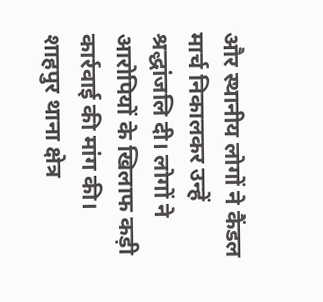और स्थानीय लोगों ने कैंडल मार्च निकालकर उन्हें श्रद्धांजलि दी। लोगों ने आरोपियों के खिलाफ कड़ी कार्रवाई की मांग की। शाहपुर थाना क्षेत्र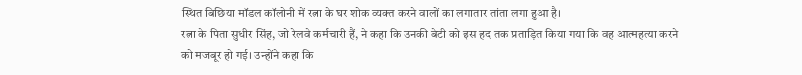स्थित बिछिया मॉडल कॉलोनी में रत्ना के घर शोक व्यक्त करने वालों का लगातार तांता लगा हुआ है।
रत्ना के पिता सुधीर सिंह, जो रेलवे कर्मचारी हैं, ने कहा कि उनकी बेटी को इस हद तक प्रताड़ित किया गया कि वह आत्महत्या करने को मजबूर हो गई। उन्होंने कहा कि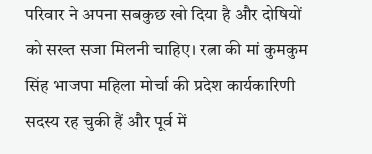परिवार ने अपना सबकुछ खो दिया है और दोषियों को सख्त सजा मिलनी चाहिए। रत्ना की मां कुमकुम सिंह भाजपा महिला मोर्चा की प्रदेश कार्यकारिणी सदस्य रह चुकी हैं और पूर्व में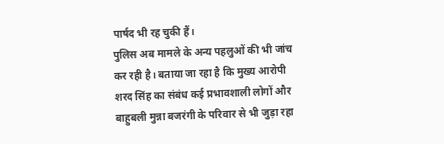पार्षद भी रह चुकी हैं।
पुलिस अब मामले के अन्य पहलुओं की भी जांच कर रही है। बताया जा रहा है कि मुख्य आरोपी शरद सिंह का संबंध कई प्रभावशाली लोगों और बाहुबली मुन्ना बजरंगी के परिवार से भी जुड़ा रहा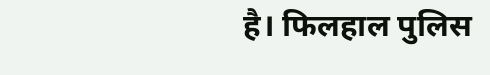है। फिलहाल पुलिस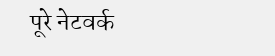पूरे नेटवर्क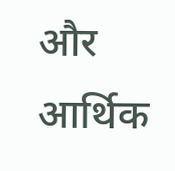और आर्थिक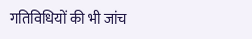गतिविधियों की भी जांच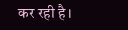कर रही है।